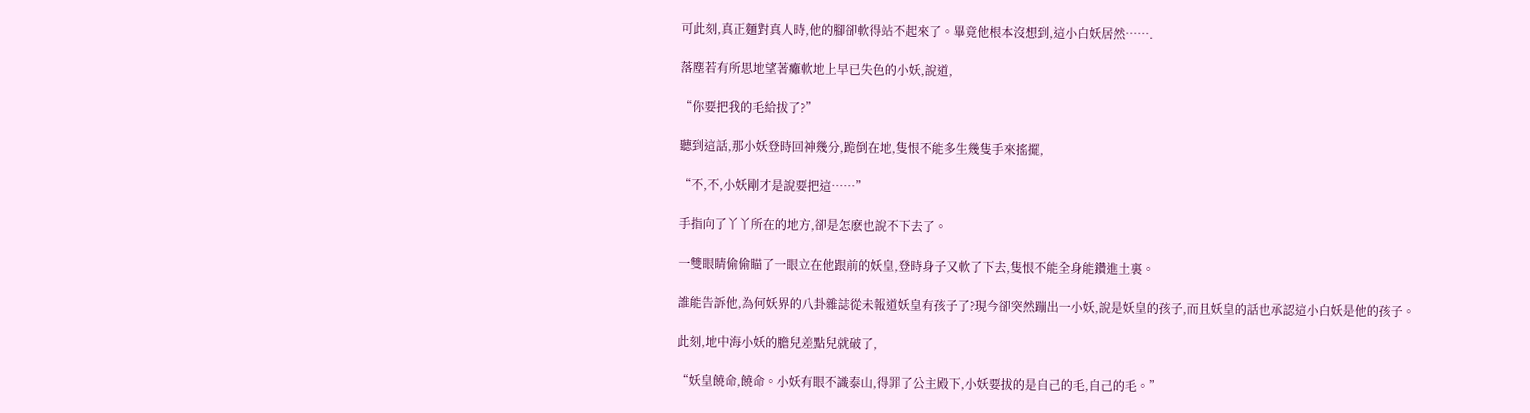可此刻,真正麵對真人時,他的腳卻軟得站不起來了。畢竟他根本沒想到,這小白妖居然…….

落塵若有所思地望著癱軟地上早已失色的小妖,說道,

“你要把我的毛給拔了?”

聽到這話,那小妖登時回神幾分,跪倒在地,隻恨不能多生幾隻手來搖擺,

“不,不,小妖剛才是說要把這……”

手指向了丫丫所在的地方,卻是怎麽也說不下去了。

一雙眼睛偷偷瞄了一眼立在他跟前的妖皇,登時身子又軟了下去,隻恨不能全身能鑽進土裏。

誰能告訴他,為何妖界的八卦雜誌從未報道妖皇有孩子了?現今卻突然蹦出一小妖,說是妖皇的孩子,而且妖皇的話也承認這小白妖是他的孩子。

此刻,地中海小妖的膽兒差點兒就破了,

“妖皇饒命,饒命。小妖有眼不識泰山,得罪了公主殿下,小妖要拔的是自己的毛,自己的毛。”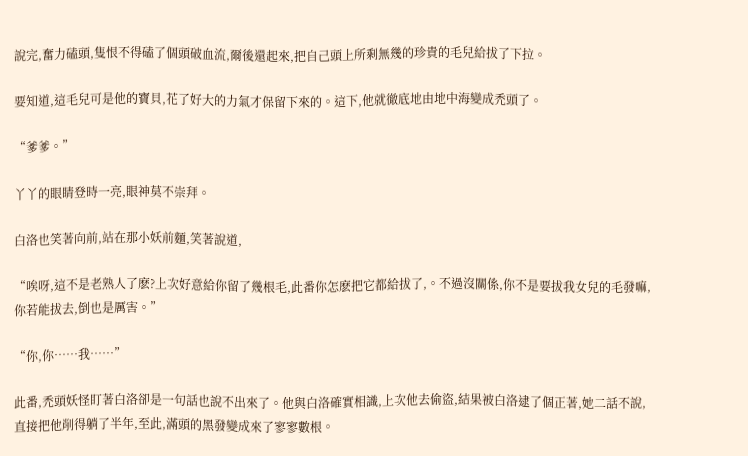說完,奮力磕頭,隻恨不得磕了個頭破血流,爾後還起來,把自己頭上所剩無幾的珍貴的毛兒給拔了下拉。

要知道,這毛兒可是他的寶貝,花了好大的力氣才保留下來的。這下,他就徹底地由地中海變成禿頭了。

“爹爹。”

丫丫的眼睛登時一亮,眼神莫不崇拜。

白洛也笑著向前,站在那小妖前麵,笑著說道,

“唉呀,這不是老熟人了麽?上次好意給你留了幾根毛,此番你怎麽把它都給拔了,。不過沒關係,你不是要拔我女兒的毛發嘛,你若能拔去,倒也是厲害。”

“你,你……我……”

此番,禿頭妖怪盯著白洛卻是一句話也說不出來了。他與白洛確實相識,上次他去偷盜,結果被白洛逮了個正著,她二話不說,直接把他削得躺了半年,至此,滿頭的黑發變成來了寥寥數根。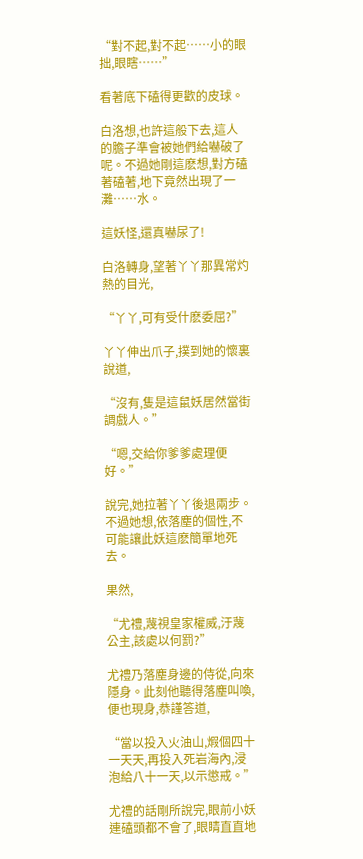“對不起,對不起……小的眼拙,眼瞎……”

看著底下磕得更歡的皮球。

白洛想,也許這般下去,這人的膽子準會被她們給嚇破了呢。不過她剛這麽想,對方磕著磕著,地下竟然出現了一灘……水。

這妖怪,還真嚇尿了!

白洛轉身,望著丫丫那異常灼熱的目光,

“丫丫,可有受什麽委屈?”

丫丫伸出爪子,撲到她的懷裏說道,

“沒有,隻是這鼠妖居然當街調戲人。”

“嗯,交給你爹爹處理便好。”

說完,她拉著丫丫後退兩步。不過她想,依落塵的個性,不可能讓此妖這麽簡單地死去。

果然,

“尤禮,蔑視皇家權威,汙蔑公主,該處以何罰?”

尤禮乃落塵身邊的侍從,向來隱身。此刻他聽得落塵叫喚,便也現身,恭謹答道,

“當以投入火油山,煆個四十一天天,再投入死岩海內,浸泡給八十一天,以示懲戒。”

尤禮的話剛所說完,眼前小妖連磕頭都不會了,眼睛直直地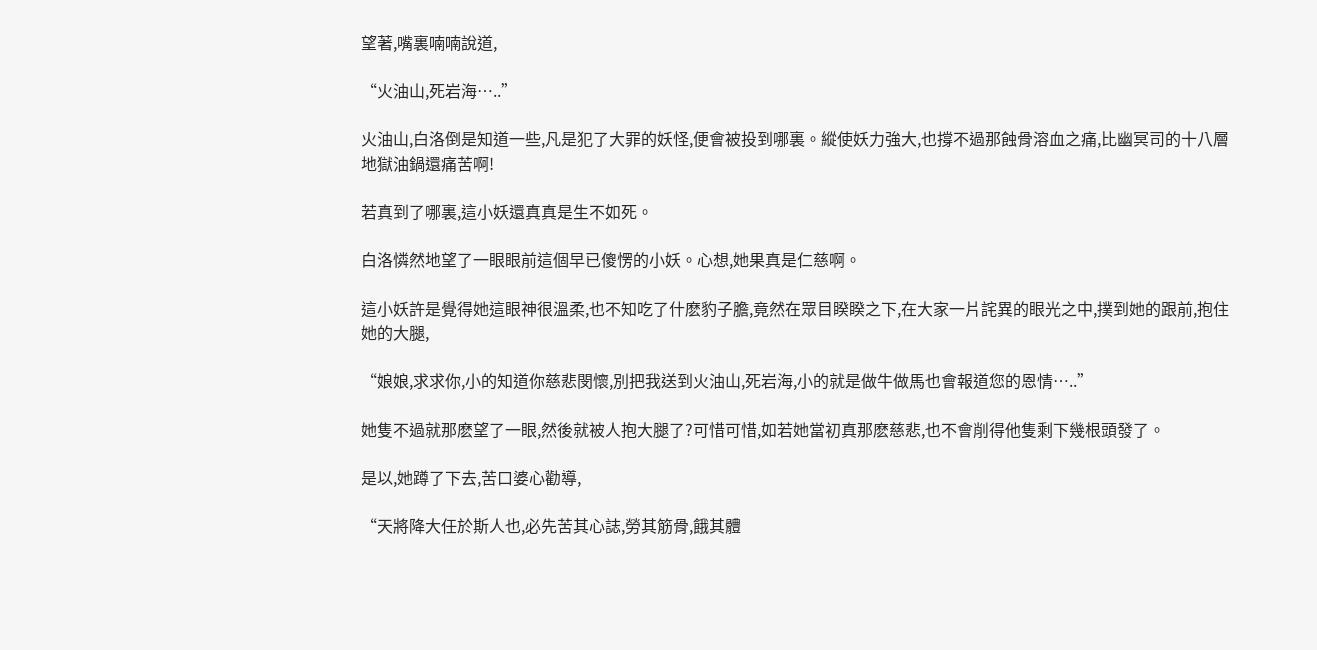望著,嘴裏喃喃說道,

“火油山,死岩海…..”

火油山,白洛倒是知道一些,凡是犯了大罪的妖怪,便會被投到哪裏。縱使妖力強大,也撐不過那蝕骨溶血之痛,比幽冥司的十八層地獄油鍋還痛苦啊!

若真到了哪裏,這小妖還真真是生不如死。

白洛憐然地望了一眼眼前這個早已傻愣的小妖。心想,她果真是仁慈啊。

這小妖許是覺得她這眼神很溫柔,也不知吃了什麽豹子膽,竟然在眾目睽睽之下,在大家一片詫異的眼光之中,撲到她的跟前,抱住她的大腿,

“娘娘,求求你,小的知道你慈悲閔懷,別把我送到火油山,死岩海,小的就是做牛做馬也會報道您的恩情…..”

她隻不過就那麽望了一眼,然後就被人抱大腿了?可惜可惜,如若她當初真那麽慈悲,也不會削得他隻剩下幾根頭發了。

是以,她蹲了下去,苦口婆心勸導,

“天將降大任於斯人也,必先苦其心誌,勞其筋骨,餓其體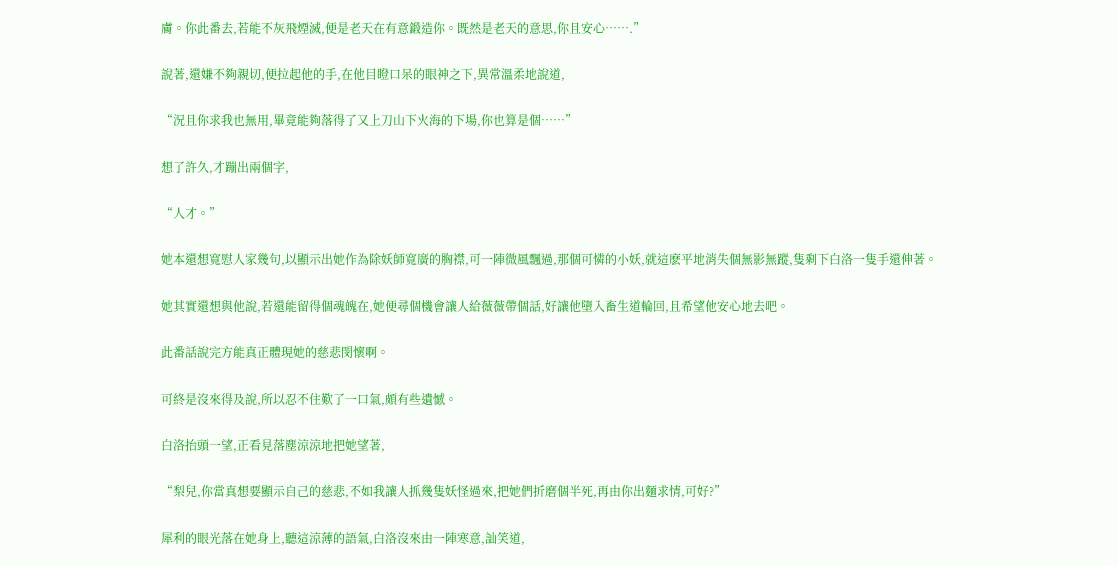膚。你此番去,若能不灰飛煙滅,便是老天在有意鍛造你。既然是老天的意思,你且安心…….”

說著,還嫌不夠親切,便拉起他的手,在他目瞪口呆的眼神之下,異常溫柔地說道,

“況且你求我也無用,畢竟能夠落得了又上刀山下火海的下場,你也算是個……”

想了許久,才蹦出兩個字,

“人才。”

她本還想寬慰人家幾句,以顯示出她作為除妖師寬廣的胸襟,可一陣微風飄過,那個可憐的小妖,就這麽平地消失個無影無蹤,隻剩下白洛一隻手還伸著。

她其實還想與他說,若還能留得個魂魄在,她便尋個機會讓人給薇薇帶個話,好讓他墮入畜生道輪回,且希望他安心地去吧。

此番話說完方能真正體現她的慈悲閔懷啊。

可終是沒來得及說,所以忍不住歎了一口氣,頗有些遺憾。

白洛抬頭一望,正看見落塵涼涼地把她望著,

“梨兒,你當真想要顯示自己的慈悲,不如我讓人抓幾隻妖怪過來,把她們折磨個半死,再由你出麵求情,可好?”

犀利的眼光落在她身上,聽這涼薄的語氣,白洛沒來由一陣寒意,訕笑道,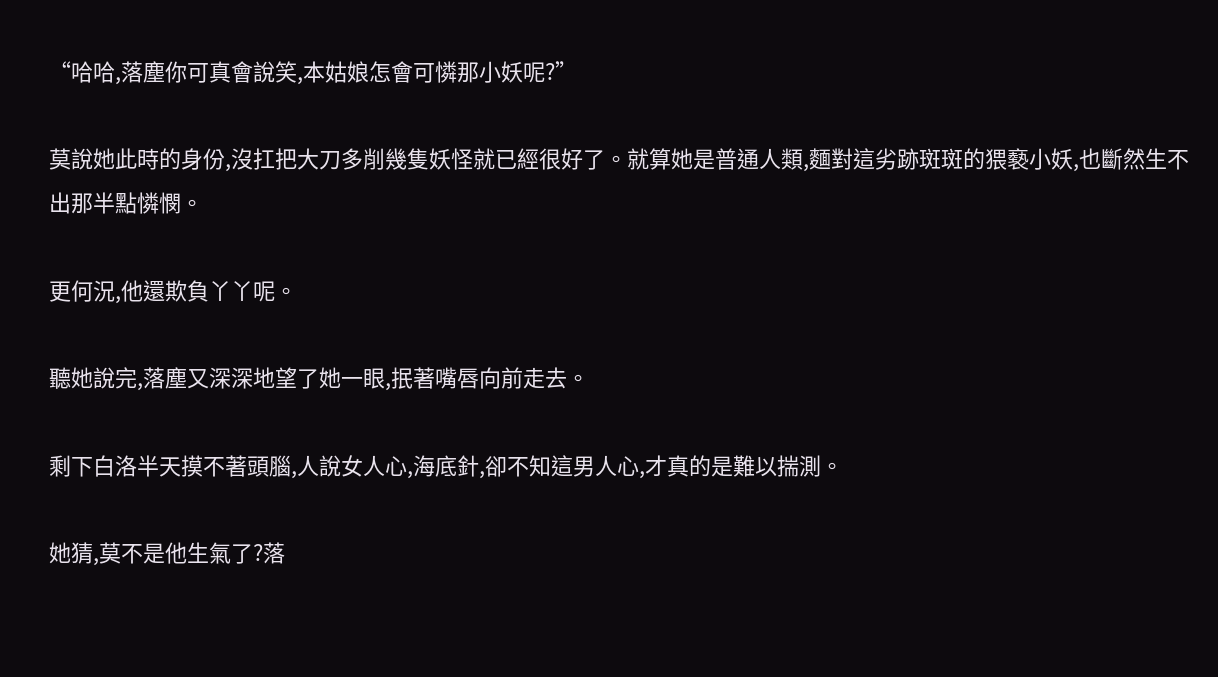“哈哈,落塵你可真會說笑,本姑娘怎會可憐那小妖呢?”

莫說她此時的身份,沒扛把大刀多削幾隻妖怪就已經很好了。就算她是普通人類,麵對這劣跡斑斑的猥褻小妖,也斷然生不出那半點憐憫。

更何況,他還欺負丫丫呢。

聽她說完,落塵又深深地望了她一眼,抿著嘴唇向前走去。

剩下白洛半天摸不著頭腦,人說女人心,海底針,卻不知這男人心,才真的是難以揣測。

她猜,莫不是他生氣了?落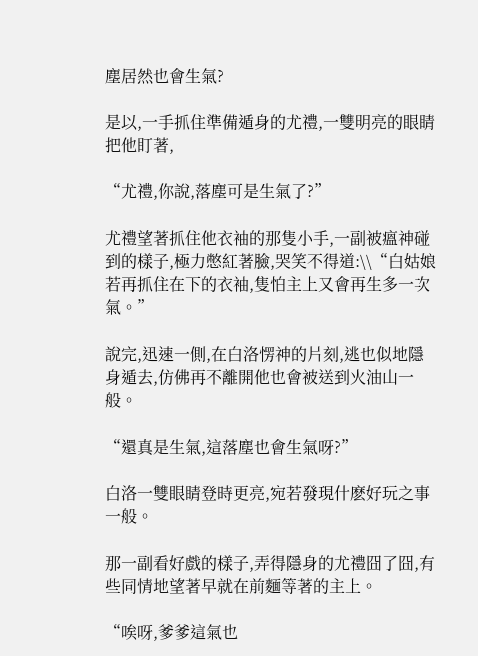塵居然也會生氣?

是以,一手抓住準備遁身的尤禮,一雙明亮的眼睛把他盯著,

“尤禮,你說,落塵可是生氣了?”

尤禮望著抓住他衣袖的那隻小手,一副被瘟神碰到的樣子,極力憋紅著臉,哭笑不得道:\\“白姑娘若再抓住在下的衣袖,隻怕主上又會再生多一次氣。”

說完,迅速一側,在白洛愣神的片刻,逃也似地隱身遁去,仿佛再不離開他也會被送到火油山一般。

“還真是生氣,這落塵也會生氣呀?”

白洛一雙眼睛登時更亮,宛若發現什麽好玩之事一般。

那一副看好戲的樣子,弄得隱身的尤禮囧了囧,有些同情地望著早就在前麵等著的主上。

“唉呀,爹爹這氣也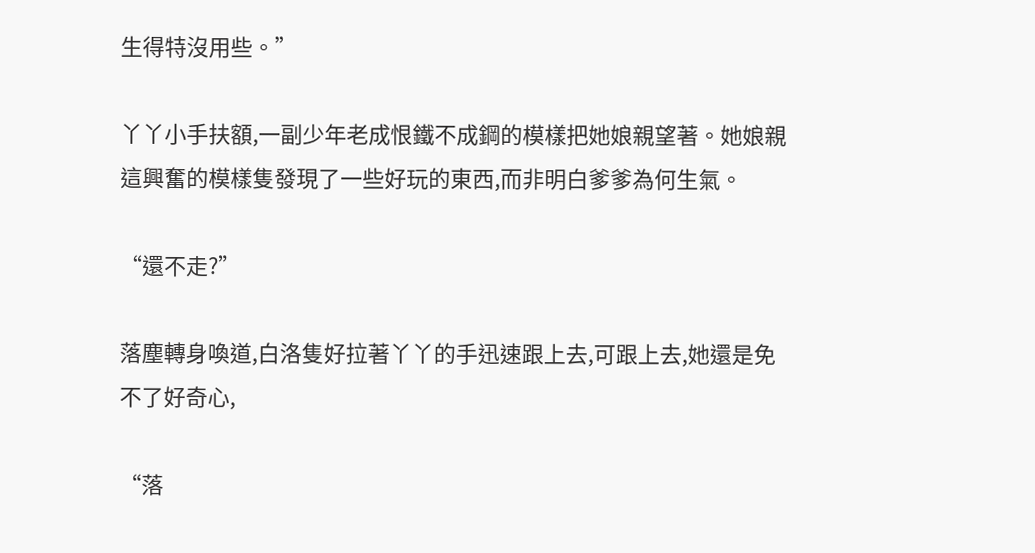生得特沒用些。”

丫丫小手扶額,一副少年老成恨鐵不成鋼的模樣把她娘親望著。她娘親這興奮的模樣隻發現了一些好玩的東西,而非明白爹爹為何生氣。

“還不走?”

落塵轉身喚道,白洛隻好拉著丫丫的手迅速跟上去,可跟上去,她還是免不了好奇心,

“落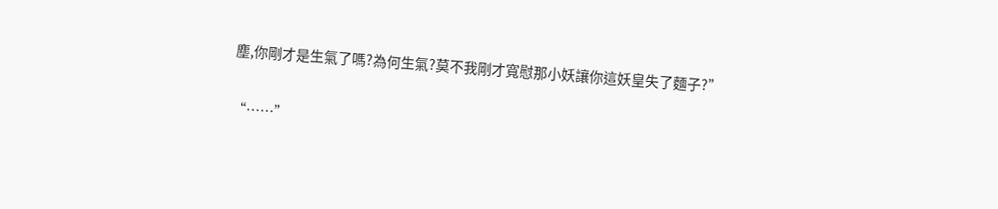塵,你剛才是生氣了嗎?為何生氣?莫不我剛才寬慰那小妖讓你這妖皇失了麵子?”

“……”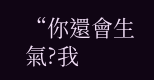“你還會生氣?我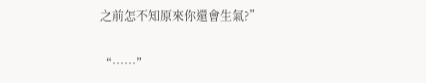之前怎不知原來你還會生氣?”

“……”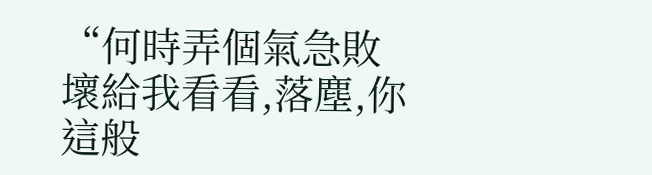“何時弄個氣急敗壞給我看看,落塵,你這般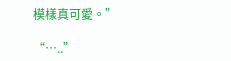模樣真可愛。”

“…..”